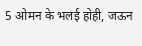5 ओमन के भलई होही, जऊन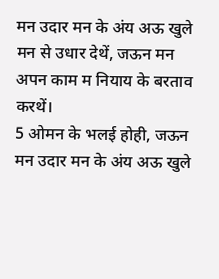मन उदार मन के अंय अऊ खुले मन से उधार देथें, जऊन मन अपन काम म नियाय के बरताव करथें।
5 ओमन के भलई होही, जऊन मन उदार मन के अंय अऊ खुले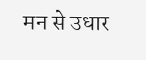मन से उधार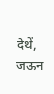देथें, जऊन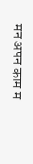मन अपन काम म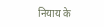नियाय के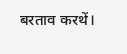बरताव करथें।